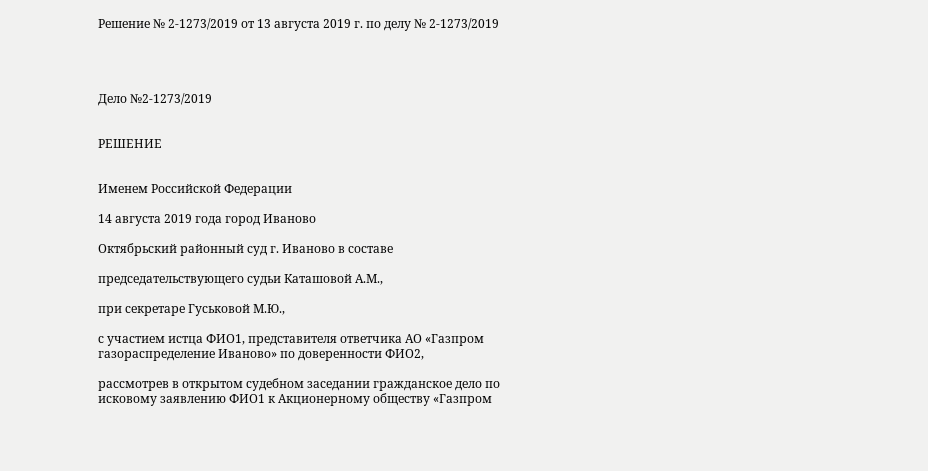Решение № 2-1273/2019 от 13 августа 2019 г. по делу № 2-1273/2019




Дело №2-1273/2019


РЕШЕНИЕ


Именем Российской Федерации

14 августа 2019 года город Иваново

Октябрьский районный суд г. Иваново в составе

председательствующего судьи Каташовой А.М.,

при секретаре Гуськовой М.Ю.,

с участием истца ФИО1, представителя ответчика АО «Газпром газораспределение Иваново» по доверенности ФИО2,

рассмотрев в открытом судебном заседании гражданское дело по исковому заявлению ФИО1 к Акционерному обществу «Газпром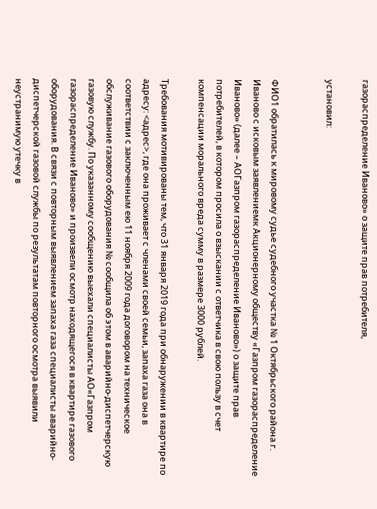газораспределение Иваново» о защите прав потребителя,

установил:


ФИО1 обратилась к мировому судье судебного участка № 1 Октябрьского района г. Иваново с исковым заявлениемк Акционерному обществу «Газпром газораспределение Иваново» (далее – АОГазпром газораспределение Иваново») о защите прав потребителей, в котором просила о взыскании с ответчика в свою пользу в счет компенсации морального вреда сумму в размере 3000 рублей.

Требования мотивированы тем, что 31 января 2019 года при обнаружении в квартире по адресу: <адрес>, где она проживает с членами своей семьи, запаха газа она в соответствии с заключенным ею 11 ноября 2009 года договором на техническое обслуживание газового оборудования № сообщила об этом в аварийно-диспетчерскую газовую службу. По указанному сообщению выехали специалисты АО«Газпром газораспределение Иваново» и произвели осмотр находящегося в квартире газового оборудования. В связи с повторным выявлением запаха газа специалисты аварийно-диспетчерской газовой службы по результатам повторного осмотра выявили неустранимую утечку в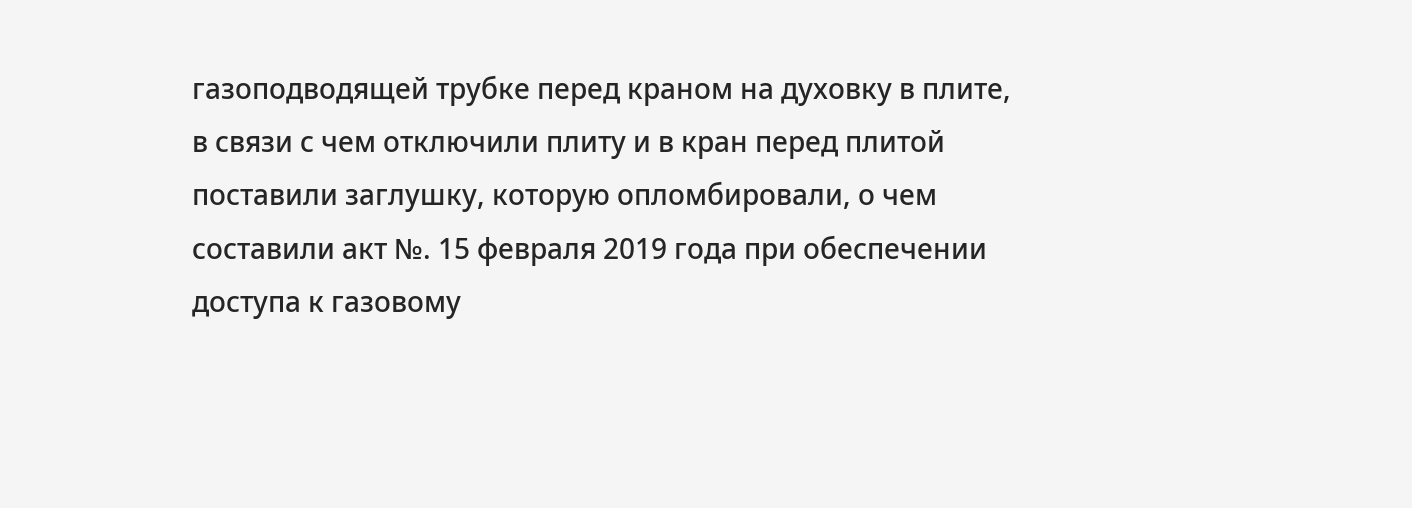газоподводящей трубке перед краном на духовку в плите, в связи с чем отключили плиту и в кран перед плитой поставили заглушку, которую опломбировали, о чем составили акт №. 15 февраля 2019 года при обеспечении доступа к газовому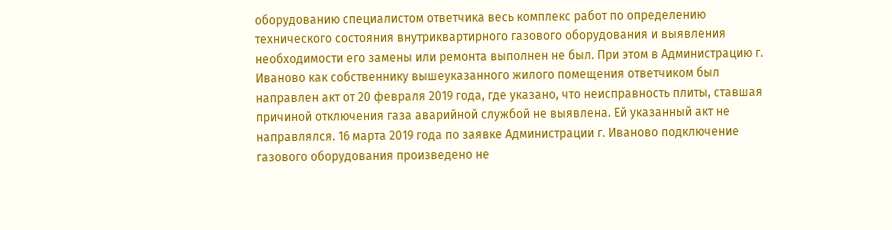оборудованию специалистом ответчика весь комплекс работ по определению технического состояния внутриквартирного газового оборудования и выявления необходимости его замены или ремонта выполнен не был. При этом в Администрацию г. Иваново как собственнику вышеуказанного жилого помещения ответчиком был направлен акт от 20 февраля 2019 года, где указано, что неисправность плиты, ставшая причиной отключения газа аварийной службой не выявлена. Ей указанный акт не направлялся. 16 марта 2019 года по заявке Администрации г. Иваново подключение газового оборудования произведено не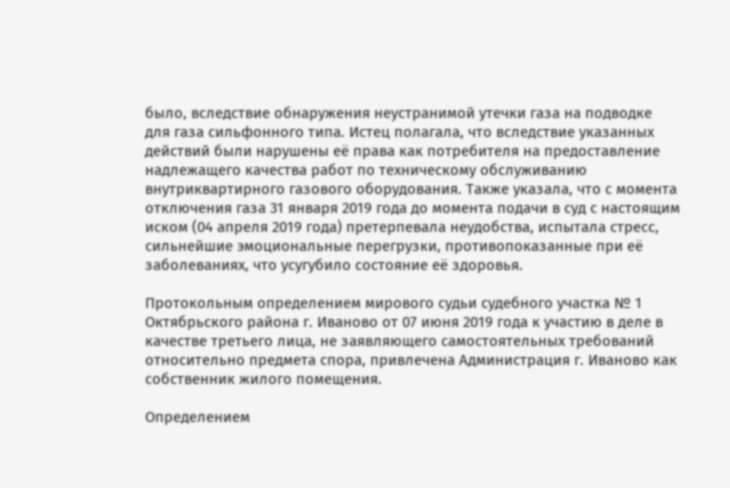было, вследствие обнаружения неустранимой утечки газа на подводке для газа сильфонного типа. Истец полагала, что вследствие указанных действий были нарушены её права как потребителя на предоставление надлежащего качества работ по техническому обслуживанию внутриквартирного газового оборудования. Также указала, что с момента отключения газа 31 января 2019 года до момента подачи в суд с настоящим иском (04 апреля 2019 года) претерпевала неудобства, испытала стресс, сильнейшие эмоциональные перегрузки, противопоказанные при её заболеваниях, что усугубило состояние её здоровья.

Протокольным определением мирового судьи судебного участка № 1 Октябрьского района г. Иваново от 07 июня 2019 года к участию в деле в качестве третьего лица, не заявляющего самостоятельных требований относительно предмета спора, привлечена Администрация г. Иваново как собственник жилого помещения.

Определением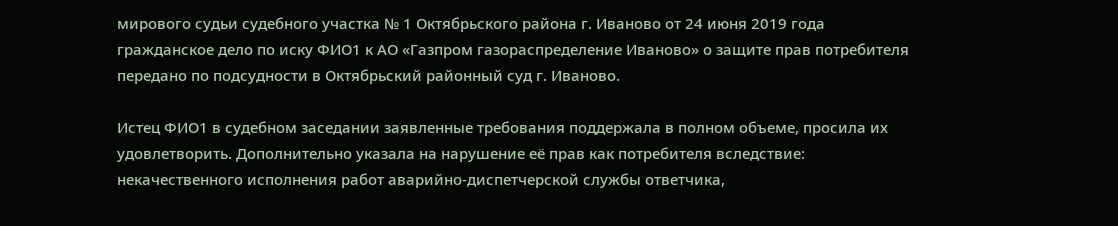мирового судьи судебного участка № 1 Октябрьского района г. Иваново от 24 июня 2019 года гражданское дело по иску ФИО1 к АО «Газпром газораспределение Иваново» о защите прав потребителя передано по подсудности в Октябрьский районный суд г. Иваново.

Истец ФИО1 в судебном заседании заявленные требования поддержала в полном объеме, просила их удовлетворить. Дополнительно указала на нарушение её прав как потребителя вследствие: некачественного исполнения работ аварийно-диспетчерской службы ответчика,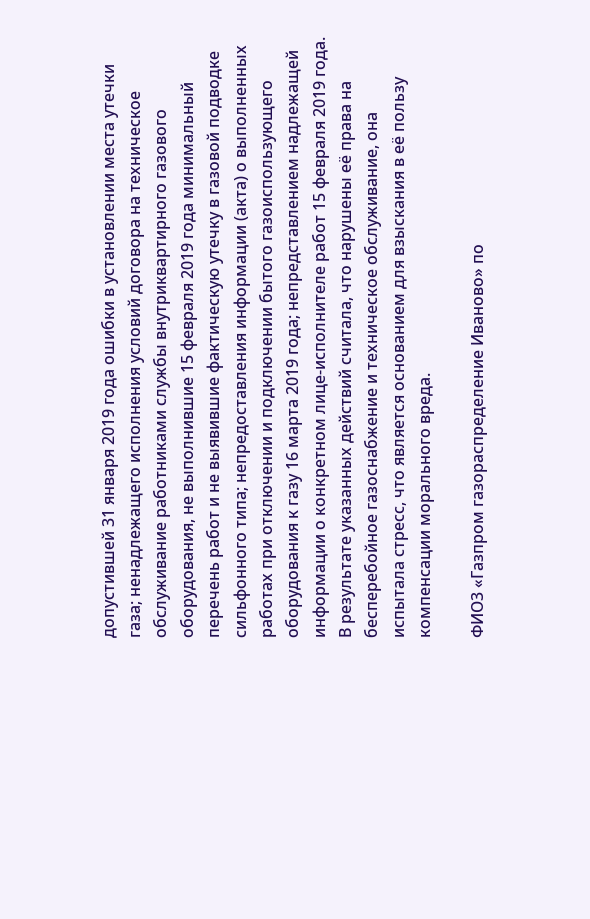допустившей 31 января 2019 года ошибки в установлении места утечки газа; ненадлежащего исполнения условий договора на техническое обслуживание работниками службы внутриквартирного газового оборудования, не выполнившие 15 февраля 2019 года минимальный перечень работ и не выявившие фактическую утечку в газовой подводке сильфонного типа; непредоставления информации (акта) о выполненных работах при отключении и подключении бытого газоиспользующего оборудования к газу 16 марта 2019 года; непредставлением надлежащей информации о конкретном лице-исполнителе работ 15 февраля 2019 года. В результате указанных действий считала, что нарушены её права на бесперебойное газоснабжение и техническое обслуживание, она испытала стресс, что является основанием для взыскания в её пользу компенсации морального вреда.

ФИО3 «Газпром газораспределение Иваново» по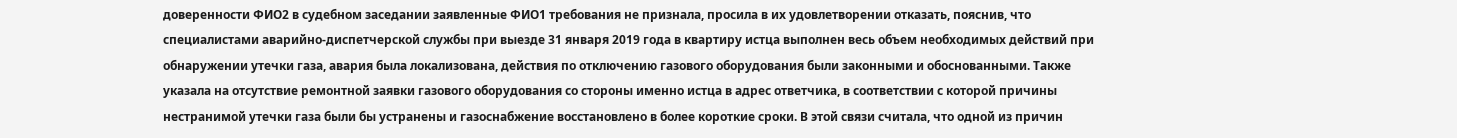доверенности ФИО2 в судебном заседании заявленные ФИО1 требования не признала, просила в их удовлетворении отказать, пояснив, что специалистами аварийно-диспетчерской службы при выезде 31 января 2019 года в квартиру истца выполнен весь объем необходимых действий при обнаружении утечки газа, авария была локализована, действия по отключению газового оборудования были законными и обоснованными. Также указала на отсутствие ремонтной заявки газового оборудования со стороны именно истца в адрес ответчика, в соответствии с которой причины нестранимой утечки газа были бы устранены и газоснабжение восстановлено в более короткие сроки. В этой связи считала, что одной из причин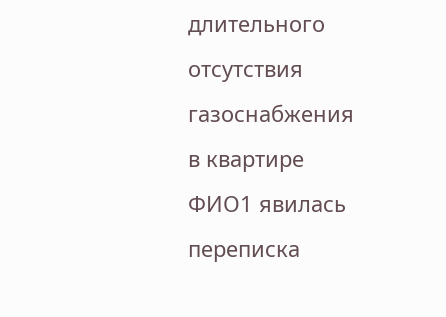длительного отсутствия газоснабжения в квартире ФИО1 явилась переписка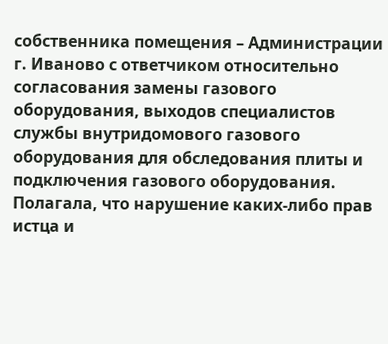собственника помещения – Администрации г. Иваново с ответчиком относительно согласования замены газового оборудования, выходов специалистов службы внутридомового газового оборудования для обследования плиты и подключения газового оборудования. Полагала, что нарушение каких-либо прав истца и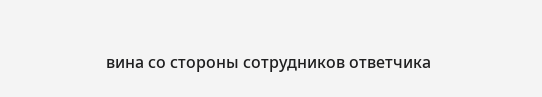вина со стороны сотрудников ответчика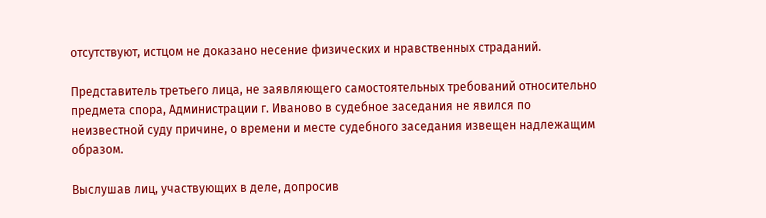отсутствуют, истцом не доказано несение физических и нравственных страданий.

Представитель третьего лица, не заявляющего самостоятельных требований относительно предмета спора, Администрации г. Иваново в судебное заседания не явился по неизвестной суду причине, о времени и месте судебного заседания извещен надлежащим образом.

Выслушав лиц, участвующих в деле, допросив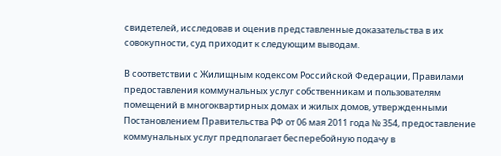свидетелей, исследовав и оценив представленные доказательства в их совокупности, суд приходит к следующим выводам.

В соответствии с Жилищным кодексом Российской Федерации, Правилами предоставления коммунальных услуг собственникам и пользователям помещений в многоквартирных домах и жилых домов, утвержденными Постановлением Правительства РФ от 06 мая 2011 года № 354, предоставление коммунальных услуг предполагает бесперебойную подачу в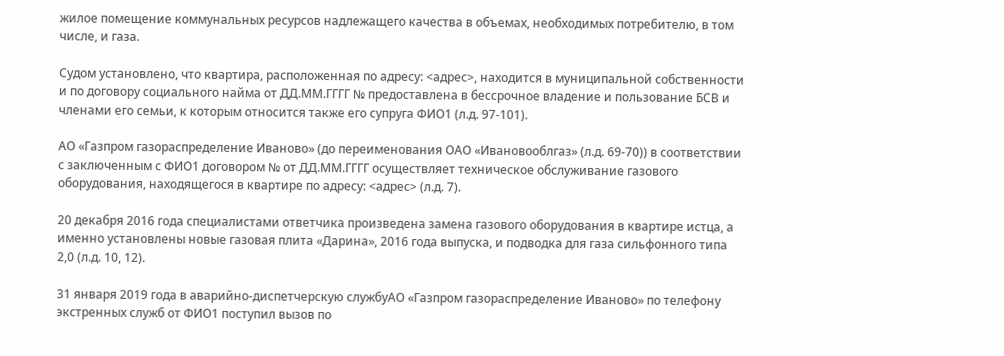жилое помещение коммунальных ресурсов надлежащего качества в объемах, необходимых потребителю, в том числе, и газа.

Судом установлено, что квартира, расположенная по адресу: <адрес>, находится в муниципальной собственности и по договору социального найма от ДД.ММ.ГГГГ № предоставлена в бессрочное владение и пользование БСВ и членами его семьи, к которым относится также его супруга ФИО1 (л.д. 97-101).

АО «Газпром газораспределение Иваново» (до переименования ОАО «Ивановооблгаз» (л.д. 69-70)) в соответствии с заключенным с ФИО1 договором № от ДД.ММ.ГГГГ осуществляет техническое обслуживание газового оборудования, находящегося в квартире по адресу: <адрес> (л.д. 7).

20 декабря 2016 года специалистами ответчика произведена замена газового оборудования в квартире истца, а именно установлены новые газовая плита «Дарина», 2016 года выпуска, и подводка для газа сильфонного типа 2,0 (л.д. 10, 12).

31 января 2019 года в аварийно-диспетчерскую службуАО «Газпром газораспределение Иваново» по телефону экстренных служб от ФИО1 поступил вызов по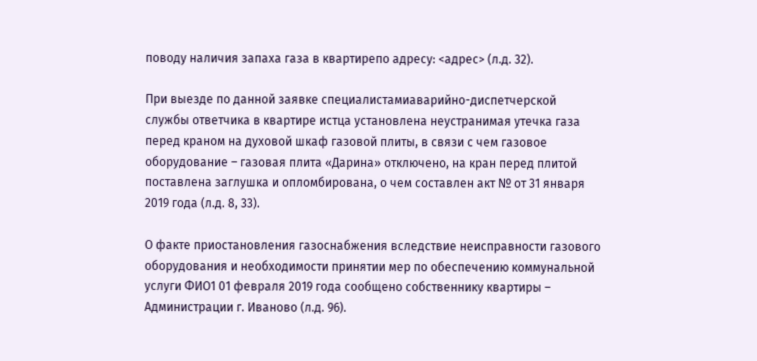поводу наличия запаха газа в квартирепо адресу: <адрес> (л.д. 32).

При выезде по данной заявке специалистамиаварийно-диспетчерской службы ответчика в квартире истца установлена неустранимая утечка газа перед краном на духовой шкаф газовой плиты, в связи с чем газовое оборудование – газовая плита «Дарина» отключено, на кран перед плитой поставлена заглушка и опломбирована, о чем составлен акт № от 31 января 2019 года (л.д. 8, 33).

О факте приостановления газоснабжения вследствие неисправности газового оборудования и необходимости принятии мер по обеспечению коммунальной услуги ФИО1 01 февраля 2019 года сообщено собственнику квартиры – Администрации г. Иваново (л.д. 96).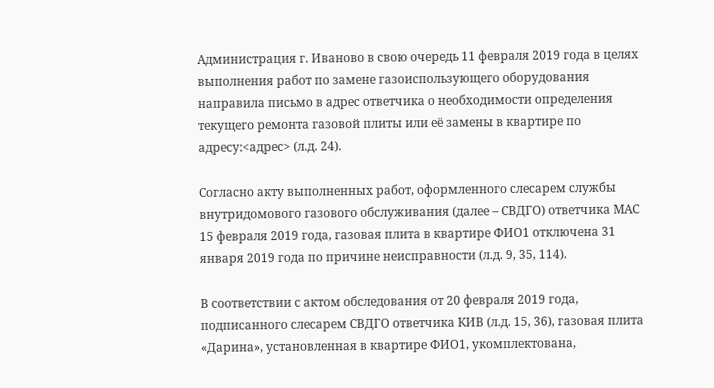Администрация г. Иваново в свою очередь 11 февраля 2019 года в целях выполнения работ по замене газоиспользующего оборудования направила письмо в адрес ответчика о необходимости определения текущего ремонта газовой плиты или её замены в квартире по адресу:<адрес> (л.д. 24).

Согласно акту выполненных работ, оформленного слесарем службы внутридомового газового обслуживания (далее – СВДГО) ответчика МАС 15 февраля 2019 года, газовая плита в квартире ФИО1 отключена 31 января 2019 года по причине неисправности (л.д. 9, 35, 114).

В соответствии с актом обследования от 20 февраля 2019 года, подписанного слесарем СВДГО ответчика КИВ (л.д. 15, 36), газовая плита «Дарина», установленная в квартире ФИО1, укомплектована,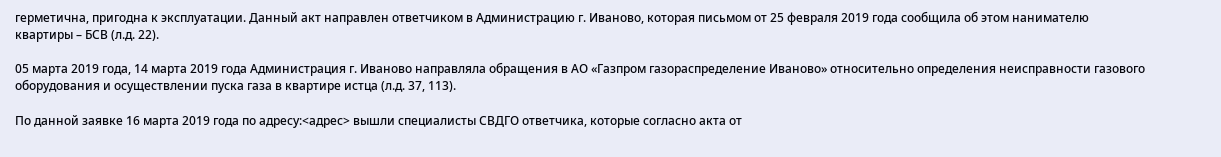герметична, пригодна к эксплуатации. Данный акт направлен ответчиком в Администрацию г. Иваново, которая письмом от 25 февраля 2019 года сообщила об этом нанимателю квартиры – БСВ (л.д. 22).

05 марта 2019 года, 14 марта 2019 года Администрация г. Иваново направляла обращения в АО «Газпром газораспределение Иваново» относительно определения неисправности газового оборудования и осуществлении пуска газа в квартире истца (л.д. 37, 113).

По данной заявке 16 марта 2019 года по адресу:<адрес> вышли специалисты СВДГО ответчика, которые согласно акта от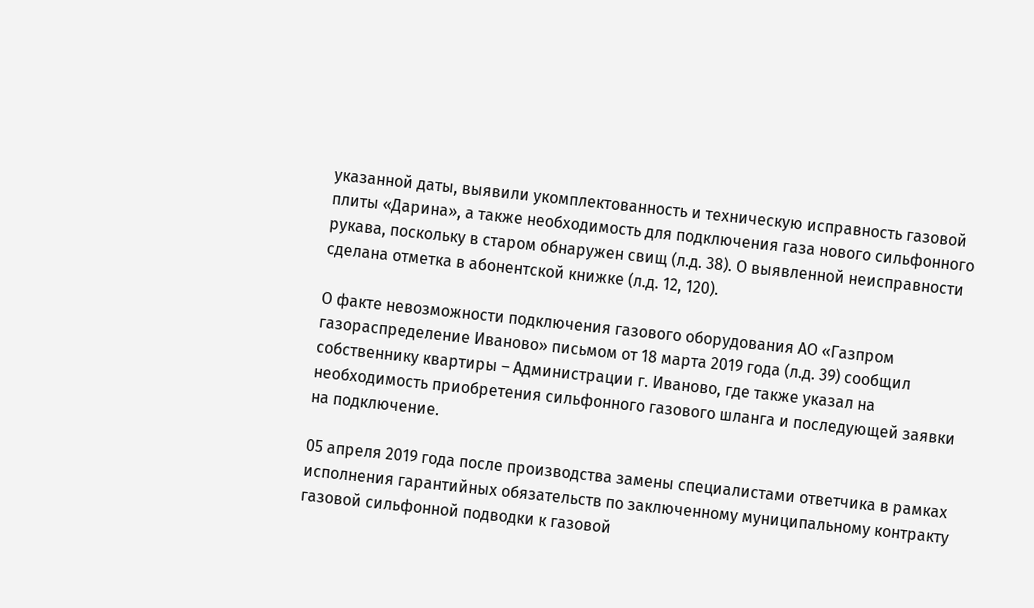указанной даты, выявили укомплектованность и техническую исправность газовой плиты «Дарина», а также необходимость для подключения газа нового сильфонного рукава, поскольку в старом обнаружен свищ (л.д. 38). О выявленной неисправности сделана отметка в абонентской книжке (л.д. 12, 120).

О факте невозможности подключения газового оборудования АО «Газпром газораспределение Иваново» письмом от 18 марта 2019 года (л.д. 39) сообщил собственнику квартиры – Администрации г. Иваново, где также указал на необходимость приобретения сильфонного газового шланга и последующей заявки на подключение.

05 апреля 2019 года после производства замены специалистами ответчика в рамках исполнения гарантийных обязательств по заключенному муниципальному контракту газовой сильфонной подводки к газовой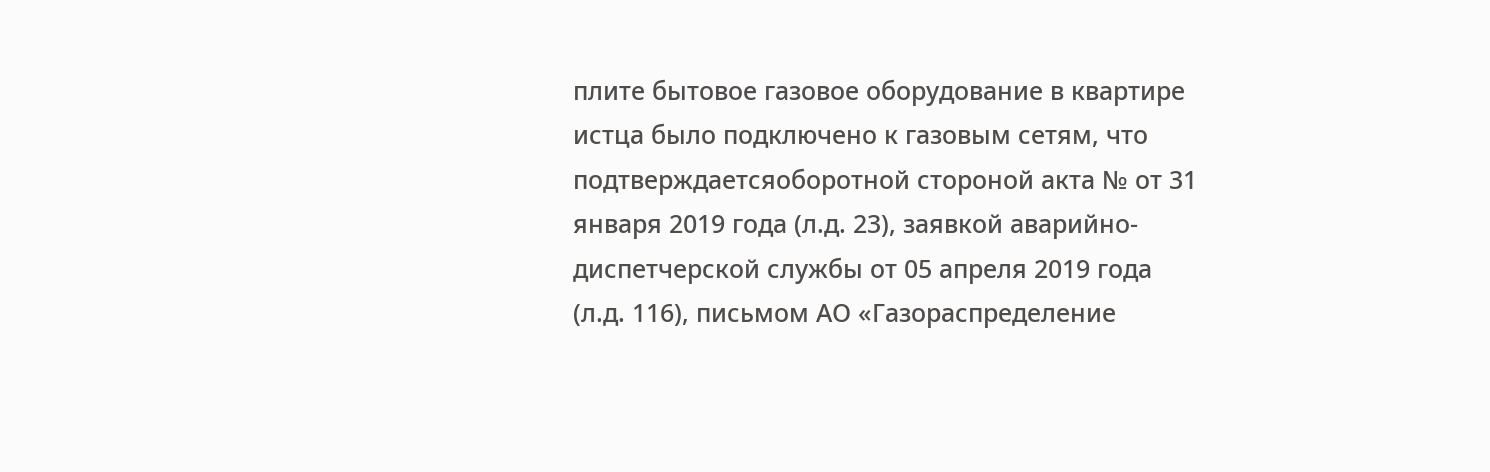плите бытовое газовое оборудование в квартире истца было подключено к газовым сетям, что подтверждаетсяоборотной стороной акта № от 31 января 2019 года (л.д. 23), заявкой аварийно-диспетчерской службы от 05 апреля 2019 года (л.д. 116), письмом АО «Газораспределение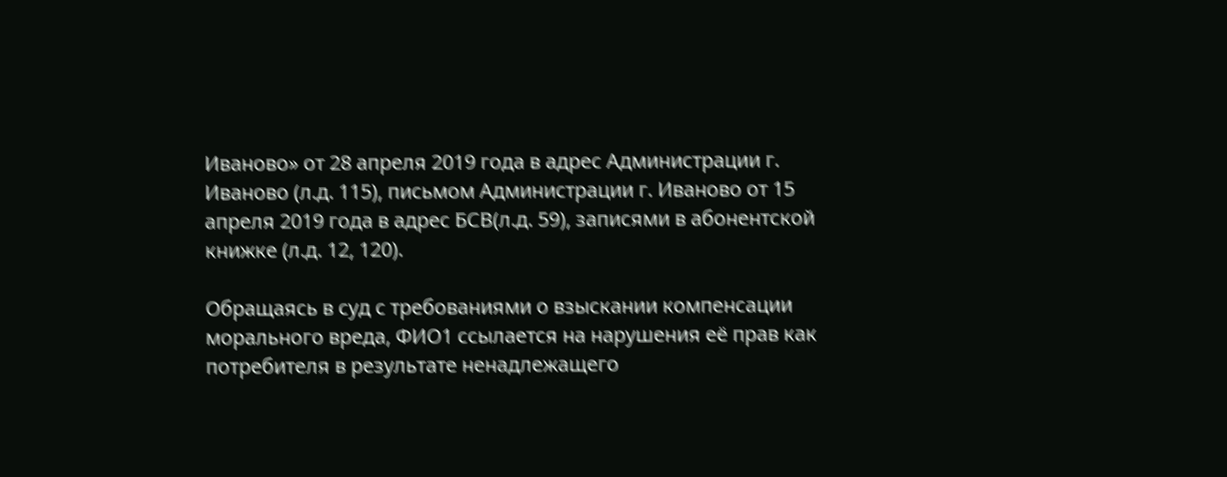Иваново» от 28 апреля 2019 года в адрес Администрации г. Иваново (л.д. 115), письмом Администрации г. Иваново от 15 апреля 2019 года в адрес БСВ(л.д. 59), записями в абонентской книжке (л.д. 12, 120).

Обращаясь в суд с требованиями о взыскании компенсации морального вреда, ФИО1 ссылается на нарушения её прав как потребителя в результате ненадлежащего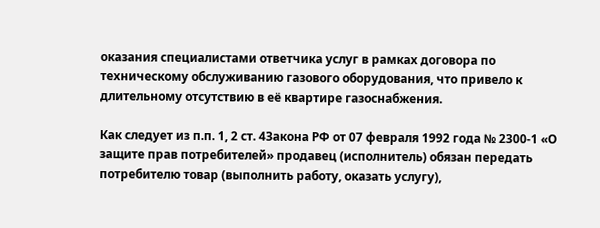оказания специалистами ответчика услуг в рамках договора по техническому обслуживанию газового оборудования, что привело к длительному отсутствию в её квартире газоснабжения.

Как следует из п.п. 1, 2 ст. 4Закона РФ от 07 февраля 1992 года № 2300-1 «О защите прав потребителей» продавец (исполнитель) обязан передать потребителю товар (выполнить работу, оказать услугу),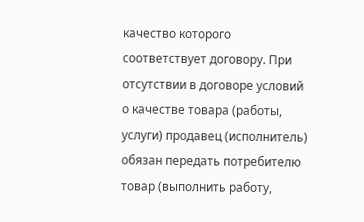качество которого соответствует договору. При отсутствии в договоре условий о качестве товара (работы, услуги) продавец (исполнитель) обязан передать потребителю товар (выполнить работу,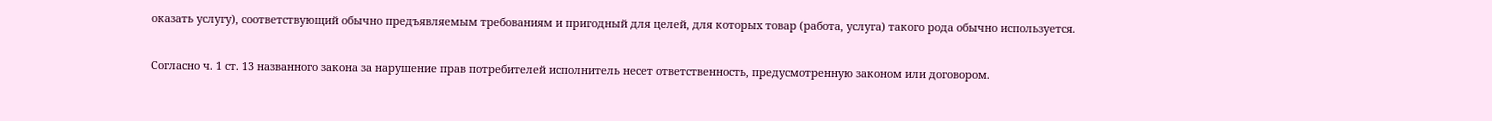оказать услугу), соответствующий обычно предъявляемым требованиям и пригодный для целей, для которых товар (работа, услуга) такого рода обычно используется.

Согласно ч. 1 ст. 13 названного закона за нарушение прав потребителей исполнитель несет ответственность, предусмотренную законом или договором.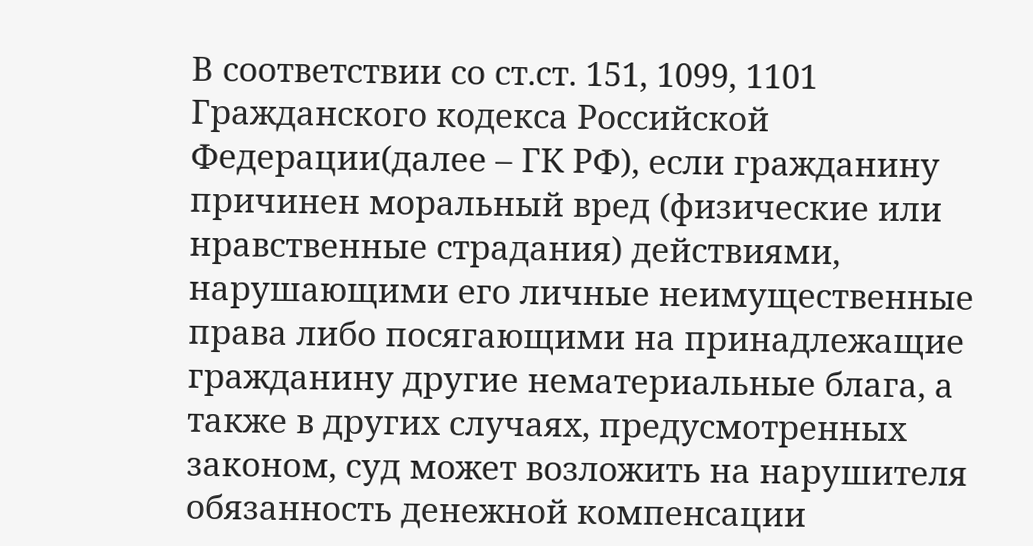В соответствии со ст.ст. 151, 1099, 1101 Гражданского кодекса Российской Федерации(далее – ГК РФ), если гражданину причинен моральный вред (физические или нравственные страдания) действиями, нарушающими его личные неимущественные права либо посягающими на принадлежащие гражданину другие нематериальные блага, а также в других случаях, предусмотренных законом, суд может возложить на нарушителя обязанность денежной компенсации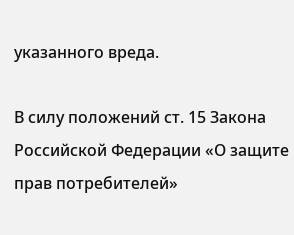указанного вреда.

В силу положений ст. 15 Закона Российской Федерации «О защите прав потребителей»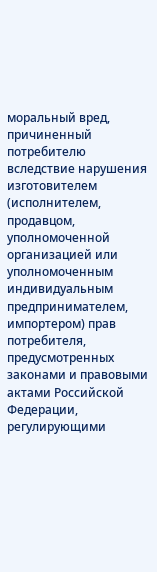моральный вред, причиненный потребителю вследствие нарушения изготовителем (исполнителем, продавцом, уполномоченной организацией или уполномоченным индивидуальным предпринимателем, импортером) прав потребителя, предусмотренных законами и правовыми актами Российской Федерации, регулирующими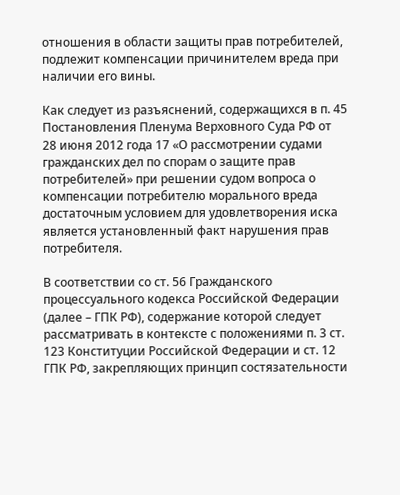отношения в области защиты прав потребителей, подлежит компенсации причинителем вреда при наличии его вины.

Как следует из разъяснений, содержащихся в п. 45 Постановления Пленума Верховного Суда РФ от 28 июня 2012 года 17 «О рассмотрении судами гражданских дел по спорам о защите прав потребителей» при решении судом вопроса о компенсации потребителю морального вреда достаточным условием для удовлетворения иска является установленный факт нарушения прав потребителя.

В соответствии со ст. 56 Гражданского процессуального кодекса Российской Федерации (далее – ГПК РФ), содержание которой следует рассматривать в контексте с положениями п. 3 ст. 123 Конституции Российской Федерации и ст. 12 ГПК РФ, закрепляющих принцип состязательности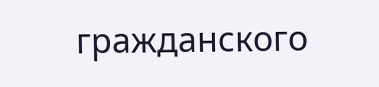гражданского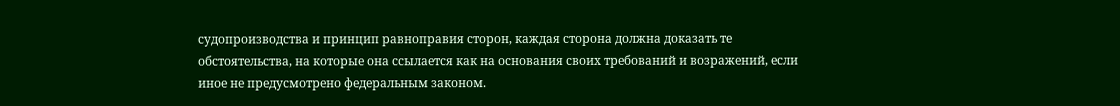судопроизводства и принцип равноправия сторон, каждая сторона должна доказать те обстоятельства, на которые она ссылается как на основания своих требований и возражений, если иное не предусмотрено федеральным законом.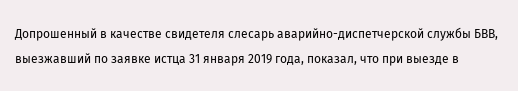Допрошенный в качестве свидетеля слесарь аварийно-диспетчерской службы БВВ, выезжавший по заявке истца 31 января 2019 года, показал, что при выезде в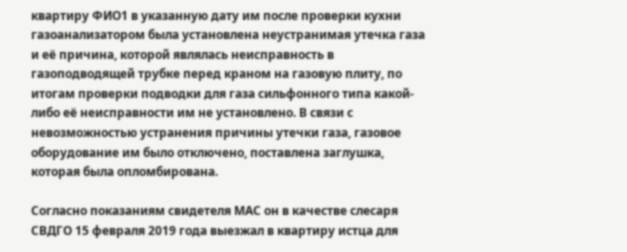квартиру ФИО1 в указанную дату им после проверки кухни газоанализатором была установлена неустранимая утечка газа и её причина, которой являлась неисправность в газоподводящей трубке перед краном на газовую плиту, по итогам проверки подводки для газа сильфонного типа какой-либо её неисправности им не установлено. В связи с невозможностью устранения причины утечки газа, газовое оборудование им было отключено, поставлена заглушка, которая была опломбирована.

Согласно показаниям свидетеля МАС он в качестве слесаря СВДГО 15 февраля 2019 года выезжал в квартиру истца для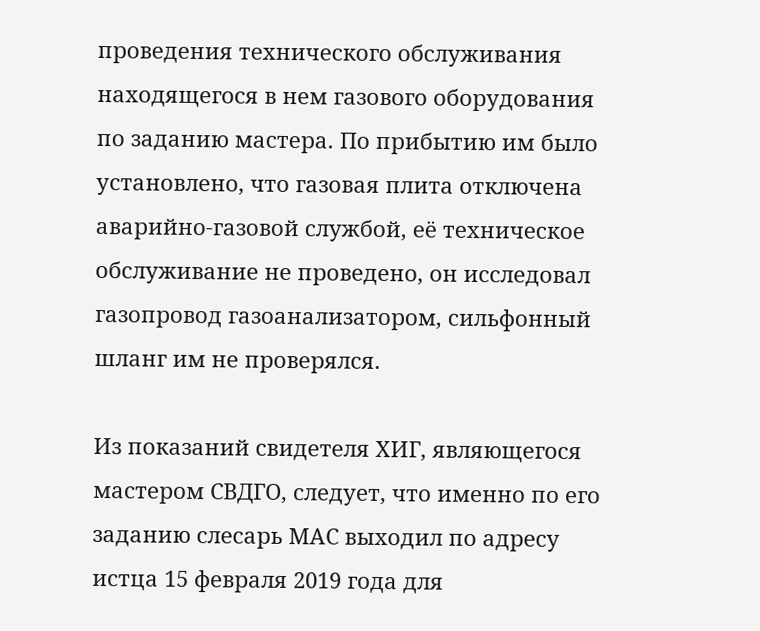проведения технического обслуживания находящегося в нем газового оборудования по заданию мастера. По прибытию им было установлено, что газовая плита отключена аварийно-газовой службой, её техническое обслуживание не проведено, он исследовал газопровод газоанализатором, сильфонный шланг им не проверялся.

Из показаний свидетеля ХИГ, являющегося мастером СВДГО, следует, что именно по его заданию слесарь МАС выходил по адресу истца 15 февраля 2019 года для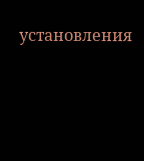установления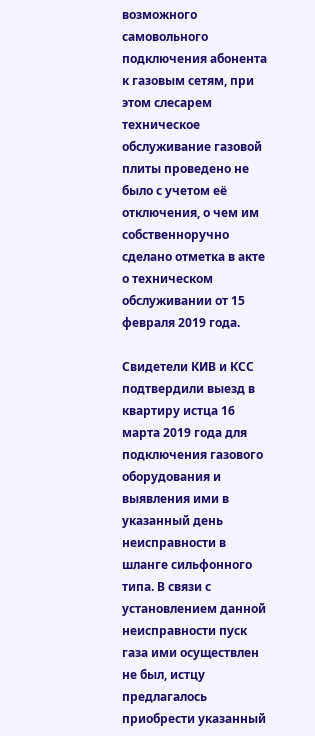возможного самовольного подключения абонента к газовым сетям, при этом слесарем техническое обслуживание газовой плиты проведено не было с учетом её отключения, о чем им собственноручно сделано отметка в акте о техническом обслуживании от 15 февраля 2019 года.

Свидетели КИВ и КСС подтвердили выезд в квартиру истца 16 марта 2019 года для подключения газового оборудования и выявления ими в указанный день неисправности в шланге сильфонного типа. В связи с установлением данной неисправности пуск газа ими осуществлен не был, истцу предлагалось приобрести указанный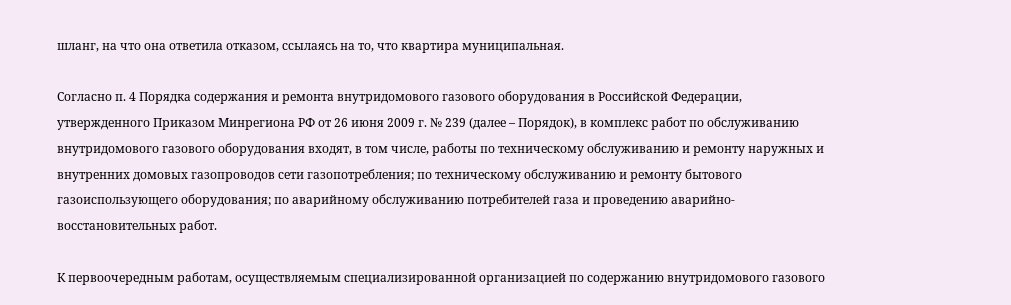шланг, на что она ответила отказом, ссылаясь на то, что квартира муниципальная.

Согласно п. 4 Порядка содержания и ремонта внутридомового газового оборудования в Российской Федерации, утвержденного Приказом Минрегиона РФ от 26 июня 2009 г. № 239 (далее – Порядок), в комплекс работ по обслуживанию внутридомового газового оборудования входят, в том числе, работы по техническому обслуживанию и ремонту наружных и внутренних домовых газопроводов сети газопотребления; по техническому обслуживанию и ремонту бытового газоиспользующего оборудования; по аварийному обслуживанию потребителей газа и проведению аварийно-восстановительных работ.

К первоочередным работам, осуществляемым специализированной организацией по содержанию внутридомового газового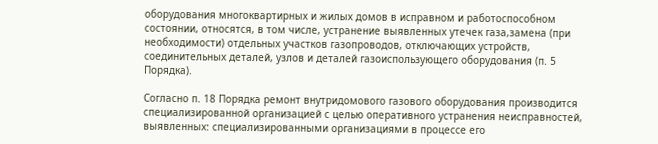оборудования многоквартирных и жилых домов в исправном и работоспособном состоянии, относятся, в том числе, устранение выявленных утечек газа,замена (при необходимости) отдельных участков газопроводов, отключающих устройств, соединительных деталей, узлов и деталей газоиспользующего оборудования (п. 5 Порядка).

Согласно п. 18 Порядка ремонт внутридомового газового оборудования производится специализированной организацией с целью оперативного устранения неисправностей, выявленных: специализированными организациями в процессе его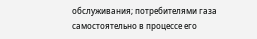обслуживания; потребителями газа самостоятельно в процессе его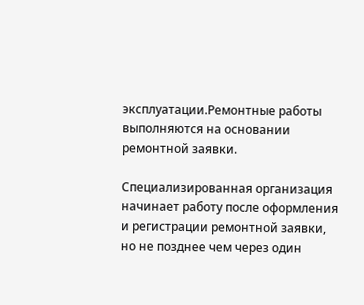эксплуатации.Ремонтные работы выполняются на основании ремонтной заявки.

Специализированная организация начинает работу после оформления и регистрации ремонтной заявки, но не позднее чем через один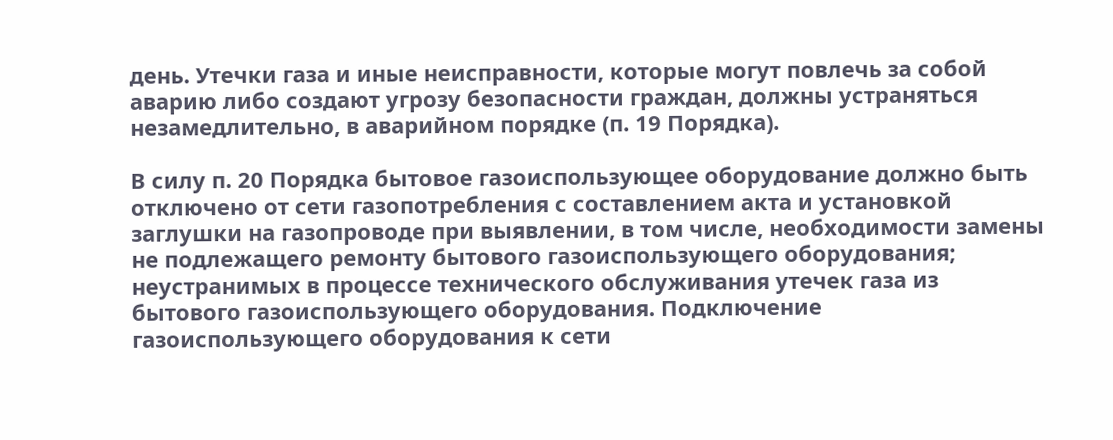день. Утечки газа и иные неисправности, которые могут повлечь за собой аварию либо создают угрозу безопасности граждан, должны устраняться незамедлительно, в аварийном порядке (п. 19 Порядка).

В силу п. 20 Порядка бытовое газоиспользующее оборудование должно быть отключено от сети газопотребления с составлением акта и установкой заглушки на газопроводе при выявлении, в том числе, необходимости замены не подлежащего ремонту бытового газоиспользующего оборудования; неустранимых в процессе технического обслуживания утечек газа из бытового газоиспользующего оборудования. Подключение газоиспользующего оборудования к сети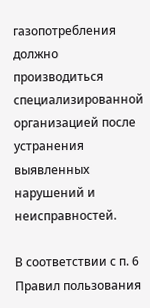газопотребления должно производиться специализированной организацией после устранения выявленных нарушений и неисправностей.

В соответствии с п. 6 Правил пользования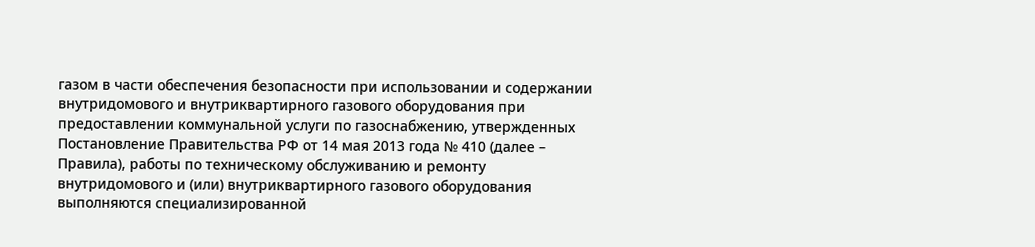газом в части обеспечения безопасности при использовании и содержании внутридомового и внутриквартирного газового оборудования при предоставлении коммунальной услуги по газоснабжению, утвержденных Постановление Правительства РФ от 14 мая 2013 года № 410 (далее – Правила), работы по техническому обслуживанию и ремонту внутридомового и (или) внутриквартирного газового оборудования выполняются специализированной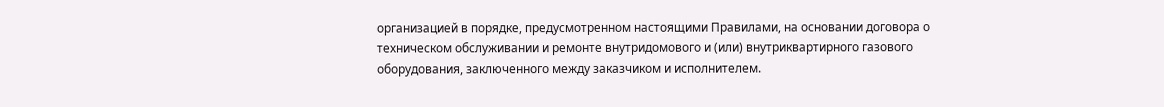организацией в порядке, предусмотренном настоящими Правилами, на основании договора о техническом обслуживании и ремонте внутридомового и (или) внутриквартирного газового оборудования, заключенного между заказчиком и исполнителем.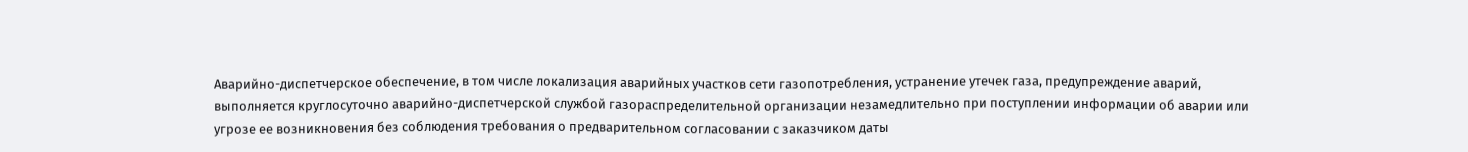Аварийно-диспетчерское обеспечение, в том числе локализация аварийных участков сети газопотребления, устранение утечек газа, предупреждение аварий, выполняется круглосуточно аварийно-диспетчерской службой газораспределительной организации незамедлительно при поступлении информации об аварии или угрозе ее возникновения без соблюдения требования о предварительном согласовании с заказчиком даты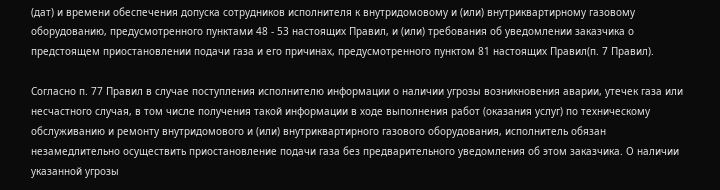(дат) и времени обеспечения допуска сотрудников исполнителя к внутридомовому и (или) внутриквартирному газовому оборудованию, предусмотренного пунктами 48 - 53 настоящих Правил, и (или) требования об уведомлении заказчика о предстоящем приостановлении подачи газа и его причинах, предусмотренного пунктом 81 настоящих Правил(п. 7 Правил).

Согласно п. 77 Правил в случае поступления исполнителю информации о наличии угрозы возникновения аварии, утечек газа или несчастного случая, в том числе получения такой информации в ходе выполнения работ (оказания услуг) по техническому обслуживанию и ремонту внутридомового и (или) внутриквартирного газового оборудования, исполнитель обязан незамедлительно осуществить приостановление подачи газа без предварительного уведомления об этом заказчика. О наличии указанной угрозы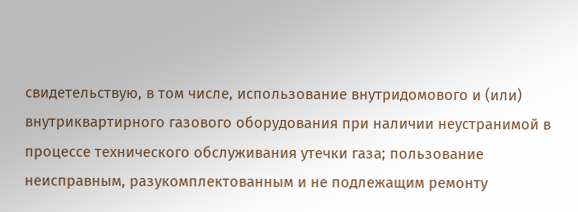свидетельствую, в том числе, использование внутридомового и (или) внутриквартирного газового оборудования при наличии неустранимой в процессе технического обслуживания утечки газа; пользование неисправным, разукомплектованным и не подлежащим ремонту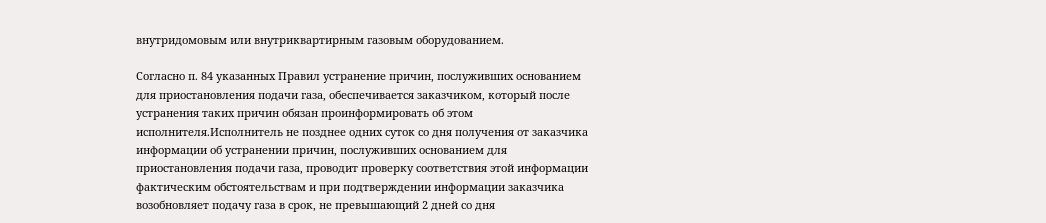внутридомовым или внутриквартирным газовым оборудованием.

Согласно п. 84 указанных Правил устранение причин, послуживших основанием для приостановления подачи газа, обеспечивается заказчиком, который после устранения таких причин обязан проинформировать об этом исполнителя.Исполнитель не позднее одних суток со дня получения от заказчика информации об устранении причин, послуживших основанием для приостановления подачи газа, проводит проверку соответствия этой информации фактическим обстоятельствам и при подтверждении информации заказчика возобновляет подачу газа в срок, не превышающий 2 дней со дня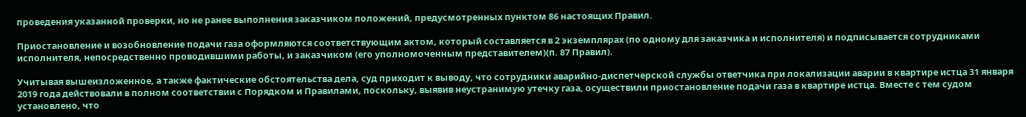проведения указанной проверки, но не ранее выполнения заказчиком положений, предусмотренных пунктом 86 настоящих Правил.

Приостановление и возобновление подачи газа оформляются соответствующим актом, который составляется в 2 экземплярах (по одному для заказчика и исполнителя) и подписывается сотрудниками исполнителя, непосредственно проводившими работы, и заказчиком (его уполномоченным представителем)(п. 87 Правил).

Учитывая вышеизложенное, а также фактические обстоятельства дела, суд приходит к выводу, что сотрудники аварийно-диспетчерской службы ответчика при локализации аварии в квартире истца 31 января 2019 года действовали в полном соответствии с Порядком и Правилами, поскольку, выявив неустранимую утечку газа, осуществили приостановление подачи газа в квартире истца. Вместе с тем судом установлено, что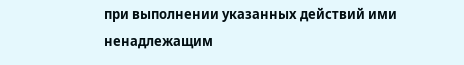при выполнении указанных действий ими ненадлежащим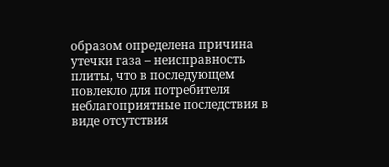образом определена причина утечки газа – неисправность плиты, что в последующем повлекло для потребителя неблагоприятные последствия в виде отсутствия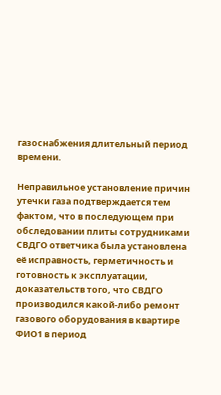газоснабжения длительный период времени.

Неправильное установление причин утечки газа подтверждается тем фактом, что в последующем при обследовании плиты сотрудниками СВДГО ответчика была установлена её исправность, герметичность и готовность к эксплуатации, доказательств того, что СВДГО производился какой-либо ремонт газового оборудования в квартире ФИО1 в период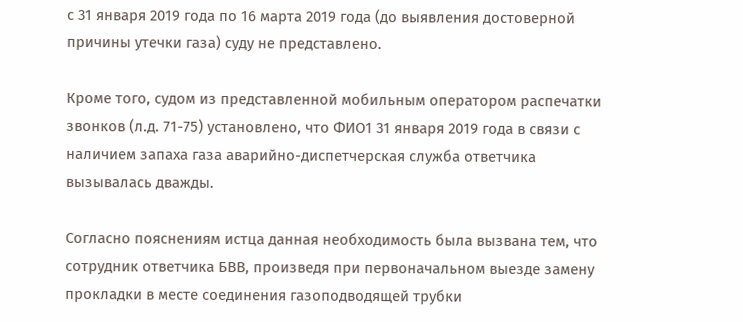с 31 января 2019 года по 16 марта 2019 года (до выявления достоверной причины утечки газа) суду не представлено.

Кроме того, судом из представленной мобильным оператором распечатки звонков (л.д. 71-75) установлено, что ФИО1 31 января 2019 года в связи с наличием запаха газа аварийно-диспетчерская служба ответчика вызывалась дважды.

Согласно пояснениям истца данная необходимость была вызвана тем, что сотрудник ответчика БВВ, произведя при первоначальном выезде замену прокладки в месте соединения газоподводящей трубки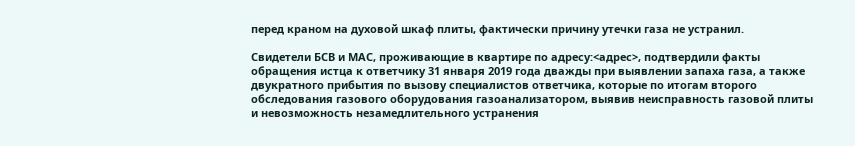перед краном на духовой шкаф плиты, фактически причину утечки газа не устранил.

Свидетели БСВ и МАС, проживающие в квартире по адресу:<адрес>, подтвердили факты обращения истца к ответчику 31 января 2019 года дважды при выявлении запаха газа, а также двукратного прибытия по вызову специалистов ответчика, которые по итогам второго обследования газового оборудования газоанализатором, выявив неисправность газовой плиты и невозможность незамедлительного устранения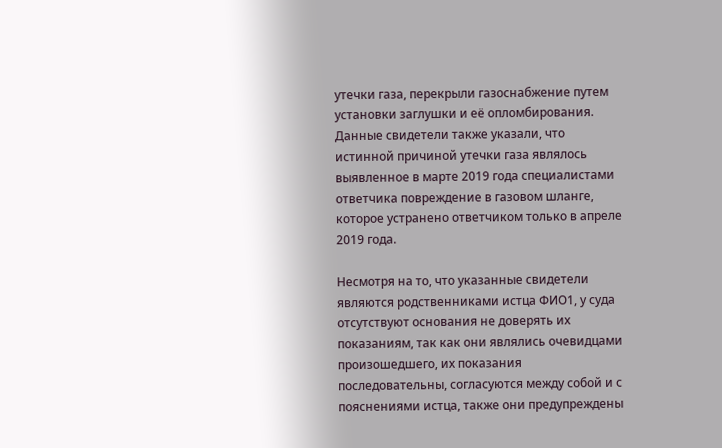утечки газа, перекрыли газоснабжение путем установки заглушки и её опломбирования. Данные свидетели также указали, что истинной причиной утечки газа являлось выявленное в марте 2019 года специалистами ответчика повреждение в газовом шланге, которое устранено ответчиком только в апреле 2019 года.

Несмотря на то, что указанные свидетели являются родственниками истца ФИО1, у суда отсутствуют основания не доверять их показаниям, так как они являлись очевидцами произошедшего, их показания последовательны, согласуются между собой и с пояснениями истца, также они предупреждены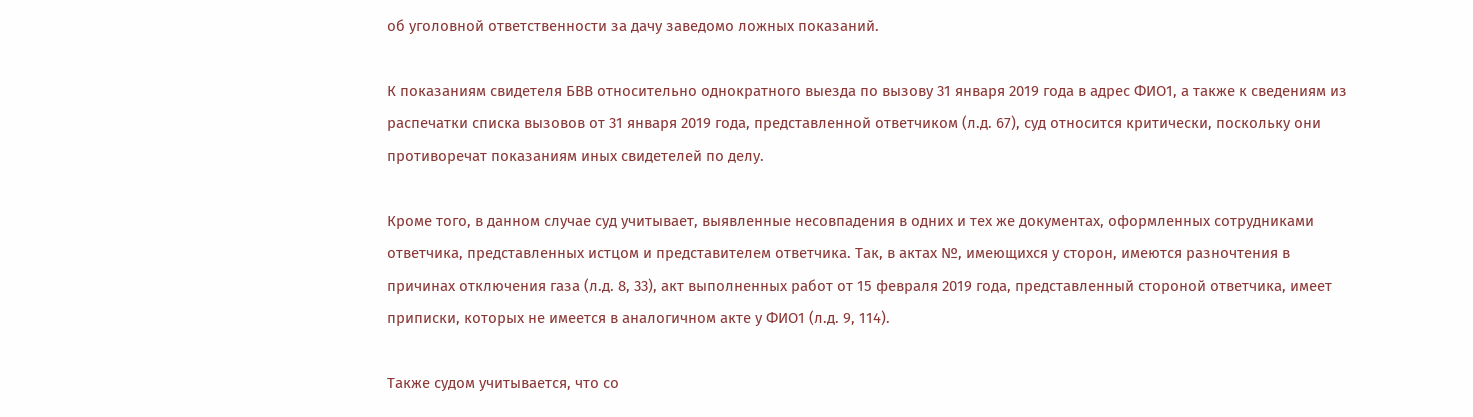об уголовной ответственности за дачу заведомо ложных показаний.

К показаниям свидетеля БВВ относительно однократного выезда по вызову 31 января 2019 года в адрес ФИО1, а также к сведениям из распечатки списка вызовов от 31 января 2019 года, представленной ответчиком (л.д. 67), суд относится критически, поскольку они противоречат показаниям иных свидетелей по делу.

Кроме того, в данном случае суд учитывает, выявленные несовпадения в одних и тех же документах, оформленных сотрудниками ответчика, представленных истцом и представителем ответчика. Так, в актах №, имеющихся у сторон, имеются разночтения в причинах отключения газа (л.д. 8, 33), акт выполненных работ от 15 февраля 2019 года, представленный стороной ответчика, имеет приписки, которых не имеется в аналогичном акте у ФИО1 (л.д. 9, 114).

Также судом учитывается, что со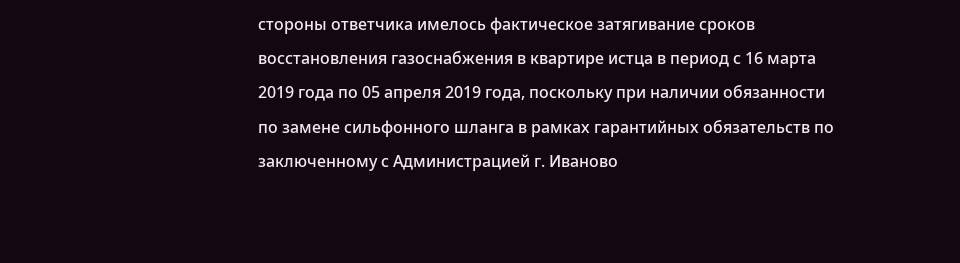стороны ответчика имелось фактическое затягивание сроков восстановления газоснабжения в квартире истца в период с 16 марта 2019 года по 05 апреля 2019 года, поскольку при наличии обязанности по замене сильфонного шланга в рамках гарантийных обязательств по заключенному с Администрацией г. Иваново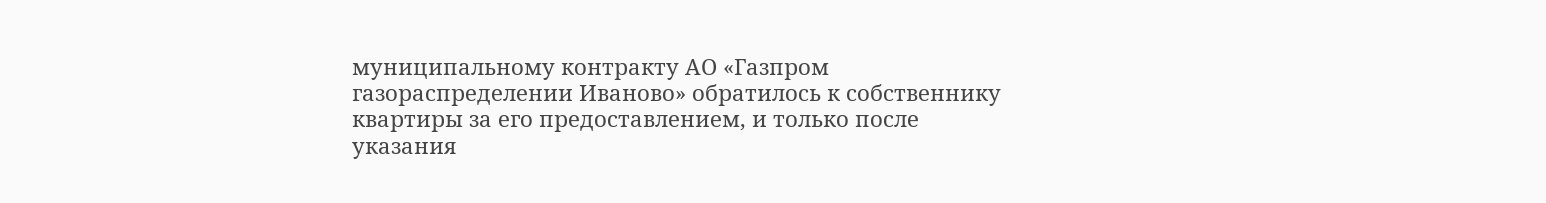муниципальному контракту АО «Газпром газораспределении Иваново» обратилось к собственнику квартиры за его предоставлением, и только после указания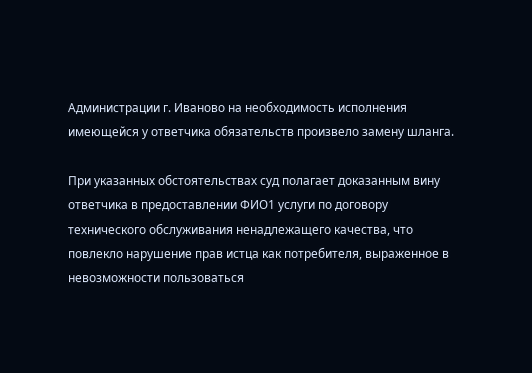Администрации г. Иваново на необходимость исполнения имеющейся у ответчика обязательств произвело замену шланга.

При указанных обстоятельствах суд полагает доказанным вину ответчика в предоставлении ФИО1 услуги по договору технического обслуживания ненадлежащего качества, что повлекло нарушение прав истца как потребителя, выраженное в невозможности пользоваться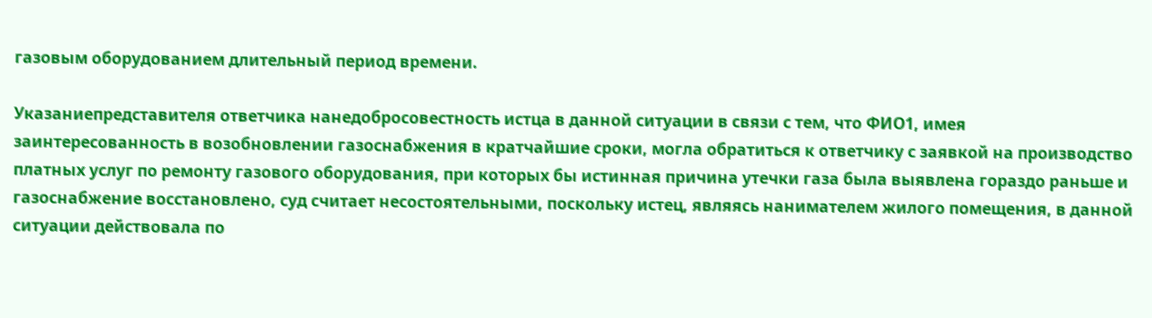газовым оборудованием длительный период времени.

Указаниепредставителя ответчика нанедобросовестность истца в данной ситуации в связи с тем, что ФИО1, имея заинтересованность в возобновлении газоснабжения в кратчайшие сроки, могла обратиться к ответчику с заявкой на производство платных услуг по ремонту газового оборудования, при которых бы истинная причина утечки газа была выявлена гораздо раньше и газоснабжение восстановлено, суд считает несостоятельными, поскольку истец, являясь нанимателем жилого помещения, в данной ситуации действовала по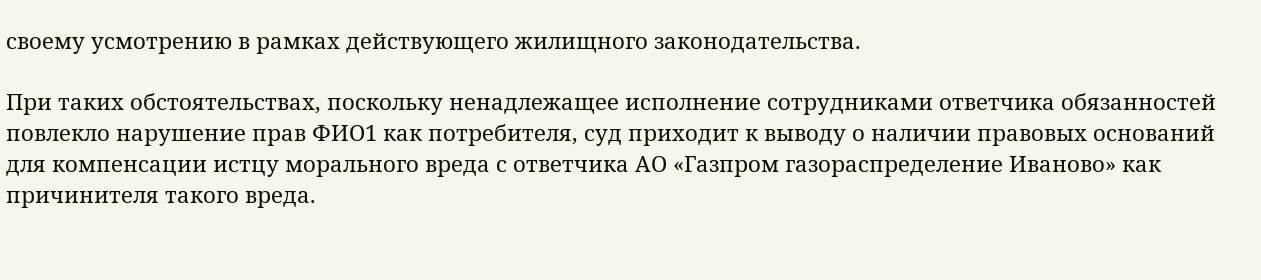своему усмотрению в рамках действующего жилищного законодательства.

При таких обстоятельствах, поскольку ненадлежащее исполнение сотрудниками ответчика обязанностей повлекло нарушение прав ФИО1 как потребителя, суд приходит к выводу о наличии правовых оснований для компенсации истцу морального вреда с ответчика АО «Газпром газораспределение Иваново» как причинителя такого вреда.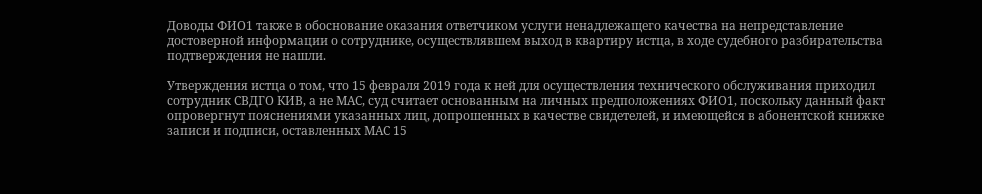Доводы ФИО1 также в обоснование оказания ответчиком услуги ненадлежащего качества на непредставление достоверной информации о сотруднике, осуществлявшем выход в квартиру истца, в ходе судебного разбирательства подтверждения не нашли.

Утверждения истца о том, что 15 февраля 2019 года к ней для осуществления технического обслуживания приходил сотрудник СВДГО КИВ, а не МАС, суд считает основанным на личных предположениях ФИО1, поскольку данный факт опровергнут пояснениями указанных лиц, допрошенных в качестве свидетелей, и имеющейся в абонентской книжке записи и подписи, оставленных МАС 15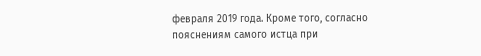февраля 2019 года. Кроме того, согласно пояснениям самого истца при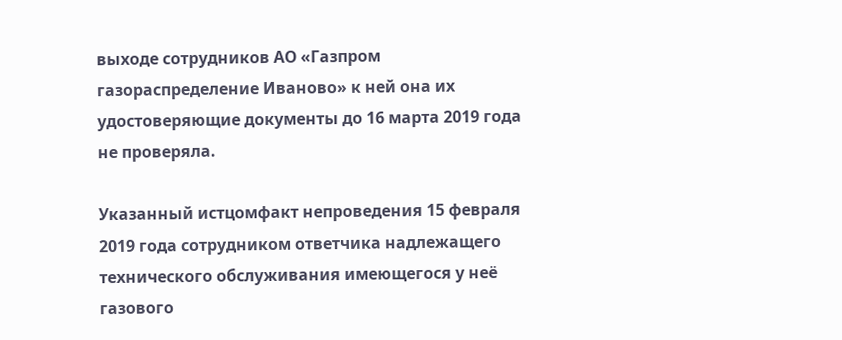выходе сотрудников АО «Газпром газораспределение Иваново» к ней она их удостоверяющие документы до 16 марта 2019 года не проверяла.

Указанный истцомфакт непроведения 15 февраля 2019 года сотрудником ответчика надлежащего технического обслуживания имеющегося у неё газового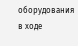оборудования в ходе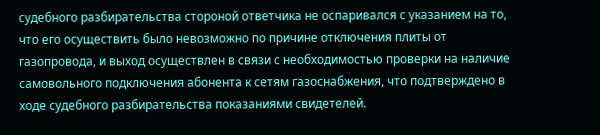судебного разбирательства стороной ответчика не оспаривался с указанием на то, что его осуществить было невозможно по причине отключения плиты от газопровода, и выход осуществлен в связи с необходимостью проверки на наличие самовольного подключения абонента к сетям газоснабжения, что подтверждено в ходе судебного разбирательства показаниями свидетелей.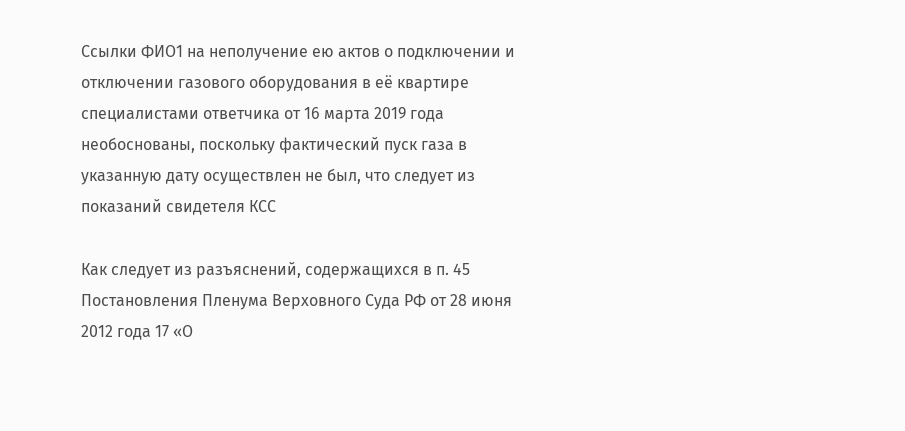Ссылки ФИО1 на неполучение ею актов о подключении и отключении газового оборудования в её квартире специалистами ответчика от 16 марта 2019 года необоснованы, поскольку фактический пуск газа в указанную дату осуществлен не был, что следует из показаний свидетеля КСС

Как следует из разъяснений, содержащихся в п. 45 Постановления Пленума Верховного Суда РФ от 28 июня 2012 года 17 «О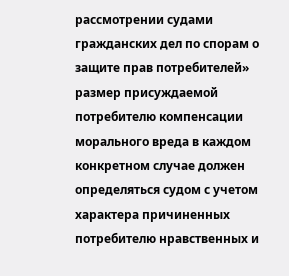рассмотрении судами гражданских дел по спорам о защите прав потребителей» размер присуждаемой потребителю компенсации морального вреда в каждом конкретном случае должен определяться судом с учетом характера причиненных потребителю нравственных и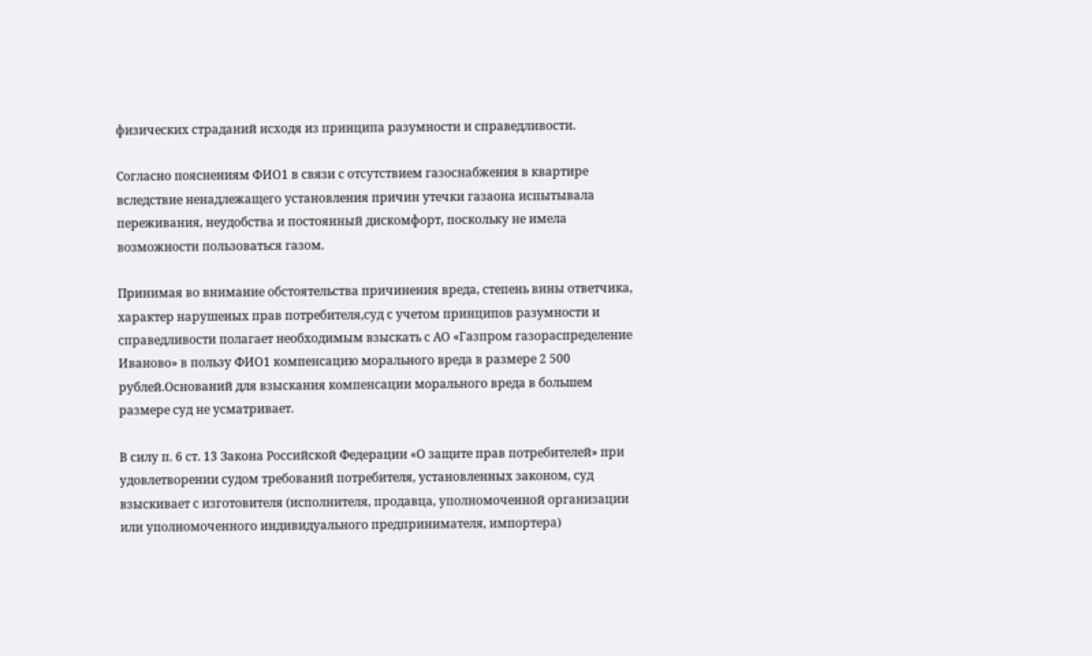физических страданий исходя из принципа разумности и справедливости.

Согласно пояснениям ФИО1 в связи с отсутствием газоснабжения в квартире вследствие ненадлежащего установления причин утечки газаона испытывала переживания, неудобства и постоянный дискомфорт, поскольку не имела возможности пользоваться газом.

Принимая во внимание обстоятельства причинения вреда, степень вины ответчика, характер нарушеных прав потребителя,суд с учетом принципов разумности и справедливости полагает необходимым взыскать с АО «Газпром газораспределение Иваново» в пользу ФИО1 компенсацию морального вреда в размере 2 500 рублей.Оснований для взыскания компенсации морального вреда в большем размере суд не усматривает.

В силу п. 6 ст. 13 Закона Российской Федерации «О защите прав потребителей» при удовлетворении судом требований потребителя, установленных законом, суд взыскивает с изготовителя (исполнителя, продавца, уполномоченной организации или уполномоченного индивидуального предпринимателя, импортера)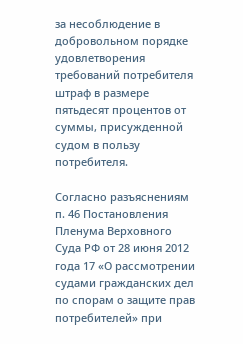за несоблюдение в добровольном порядке удовлетворения требований потребителя штраф в размере пятьдесят процентов от суммы, присужденной судом в пользу потребителя.

Согласно разъяснениям п. 46 Постановления Пленума Верховного Суда РФ от 28 июня 2012 года 17 «О рассмотрении судами гражданских дел по спорам о защите прав потребителей» при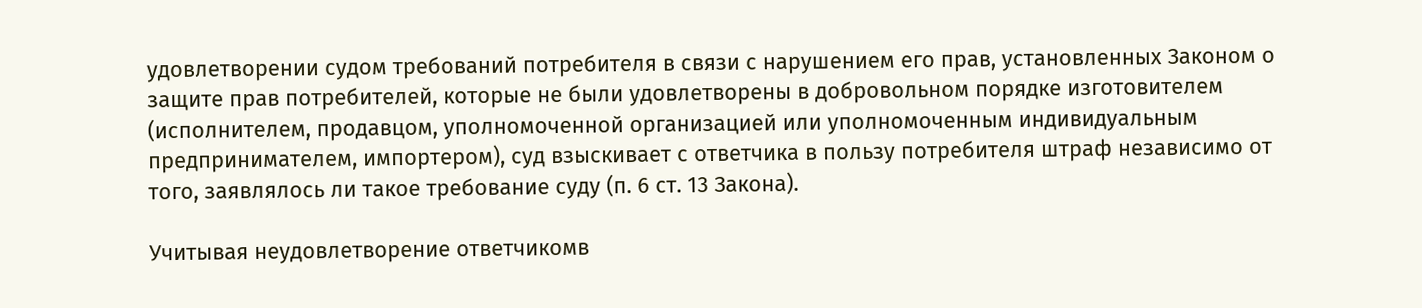удовлетворении судом требований потребителя в связи с нарушением его прав, установленных Законом о защите прав потребителей, которые не были удовлетворены в добровольном порядке изготовителем (исполнителем, продавцом, уполномоченной организацией или уполномоченным индивидуальным предпринимателем, импортером), суд взыскивает с ответчика в пользу потребителя штраф независимо от того, заявлялось ли такое требование суду (п. 6 ст. 13 Закона).

Учитывая неудовлетворение ответчикомв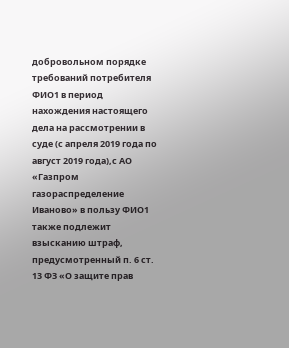добровольном порядке требований потребителя ФИО1 в период нахождения настоящего дела на рассмотрении в суде (с апреля 2019 года по август 2019 года),с АО «Газпром газораспределение Иваново» в пользу ФИО1 также подлежит взысканию штраф, предусмотренный п. 6 ст. 13 ФЗ «О защите прав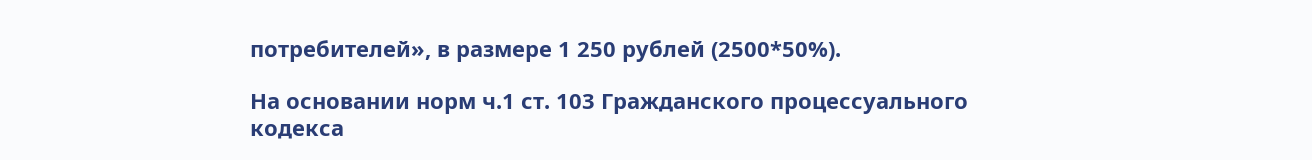потребителей», в размере 1 250 рублей (2500*50%).

На основании норм ч.1 ст. 103 Гражданского процессуального кодекса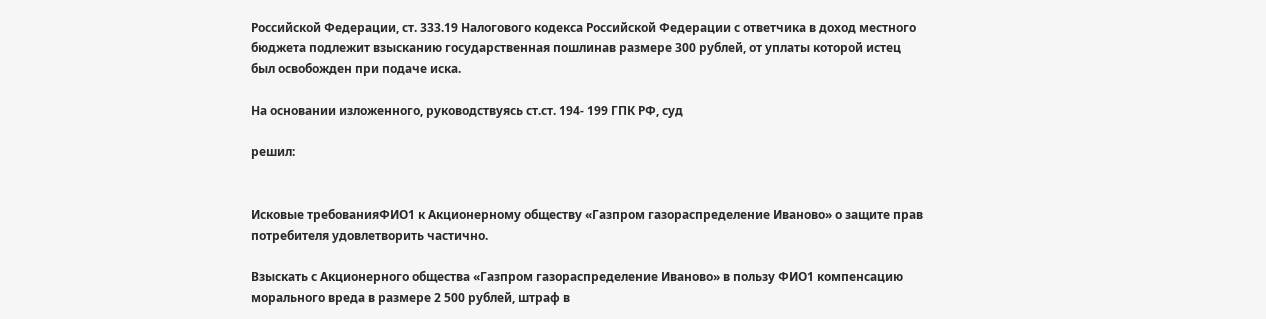Российской Федерации, ст. 333.19 Налогового кодекса Российской Федерации с ответчика в доход местного бюджета подлежит взысканию государственная пошлинав размере 300 рублей, от уплаты которой истец был освобожден при подаче иска.

На основании изложенного, руководствуясь ст.ст. 194- 199 ГПК РФ, суд

решил:


Исковые требованияФИО1 к Акционерному обществу «Газпром газораспределение Иваново» о защите прав потребителя удовлетворить частично.

Взыскать с Акционерного общества «Газпром газораспределение Иваново» в пользу ФИО1 компенсацию морального вреда в размере 2 500 рублей, штраф в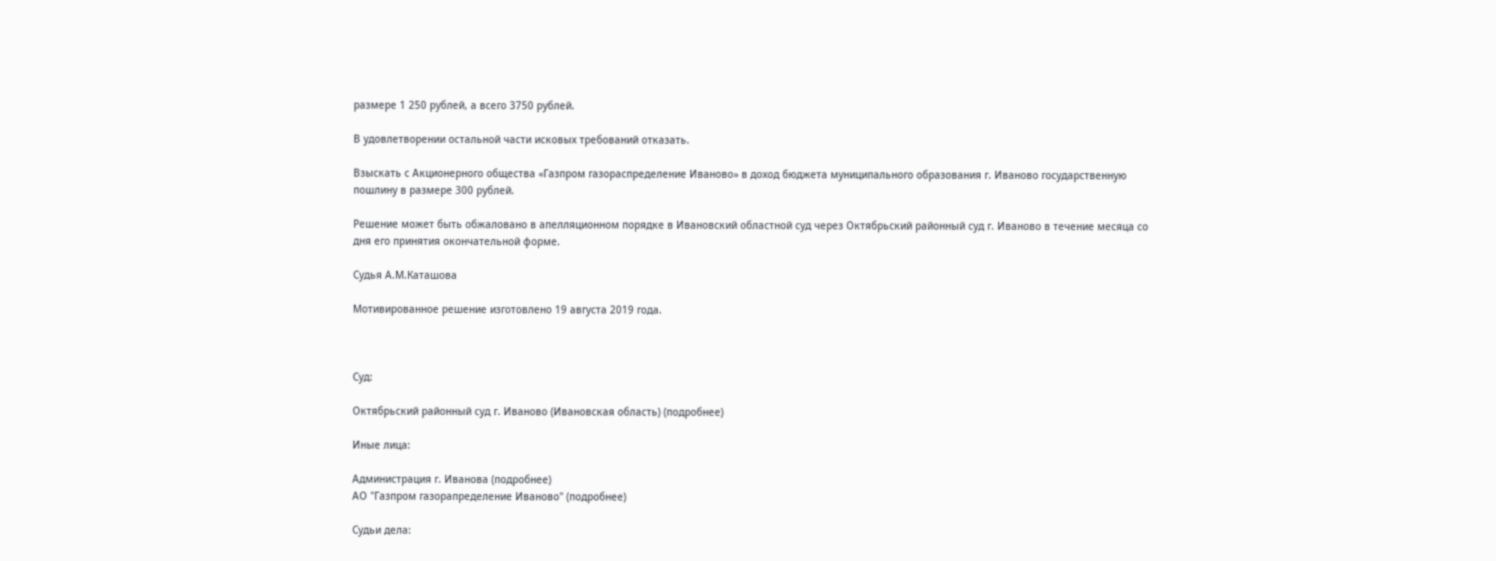размере 1 250 рублей, а всего 3750 рублей.

В удовлетворении остальной части исковых требований отказать.

Взыскать с Акционерного общества «Газпром газораспределение Иваново» в доход бюджета муниципального образования г. Иваново государственную пошлину в размере 300 рублей.

Решение может быть обжаловано в апелляционном порядке в Ивановский областной суд через Октябрьский районный суд г. Иваново в течение месяца со дня его принятия окончательной форме.

Судья А.М.Каташова

Мотивированное решение изготовлено 19 августа 2019 года.



Суд:

Октябрьский районный суд г. Иваново (Ивановская область) (подробнее)

Иные лица:

Администрация г. Иванова (подробнее)
АО "Газпром газорапределение Иваново" (подробнее)

Судьи дела: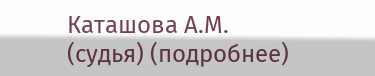Каташова А.М. (судья) (подробнее)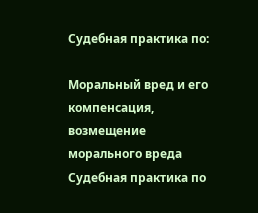Судебная практика по:

Моральный вред и его компенсация, возмещение морального вреда
Судебная практика по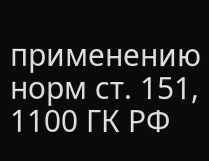применению норм ст. 151, 1100 ГК РФ